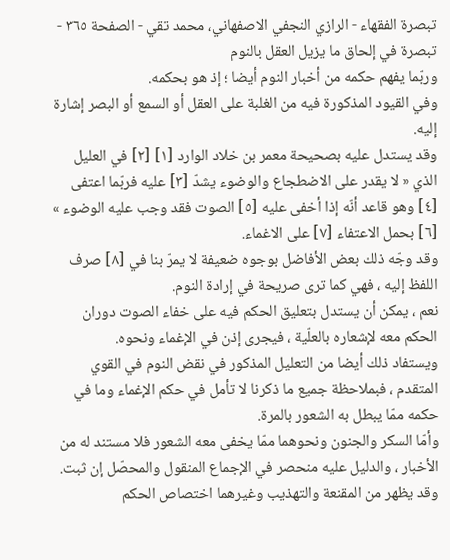تبصرة الفقهاء - الرازي النجفي الاصفهاني، محمد تقي - الصفحة ٣٦٥ - تبصرة في إلحاق ما يزيل العقل بالنوم
وربّما يفهم حكمه من أخبار النوم أيضا ؛ إذ هو بحكمه.
وفي القيود المذكورة فيه من الغلبة على العقل أو السمع أو البصر إشارة إليه.
وقد يستدل عليه بصحيحة معمر بن خلاد الوارد [١] [٢] في العليل الذي « لا يقدر على الاضطجاع والوضوء يشدّ [٣] عليه فربّما اعتفى [٤] وهو قاعد أنّه إذا أخفى عليه [٥] الصوت فقد وجب عليه الوضوء » [٦] بحمل الاعتفاء [٧] على الاغماء.
وقد وجّه ذلك بعض الأفاضل بوجوه ضعيفة لا يمرّ بنا في [٨] صرف اللفظ إليه ، فهي كما ترى صريحة في إرادة النوم.
نعم ، يمكن أن يستدل بتعليق الحكم فيه على خفاء الصوت دوران الحكم معه لإشعاره بالعلّية ، فيجرى إذن في الإغماء ونحوه.
ويستفاد ذلك أيضا من التعليل المذكور في نقض النوم في القوي المتقدم ، فبملاحظة جميع ما ذكرنا لا تأمل في حكم الإغماء وما في حكمه ممّا يبطل به الشعور بالمرة.
وأمّا السكر والجنون ونحوهما ممّا يخفى معه الشعور فلا مستند له من الأخبار ، والدليل عليه منحصر في الإجماع المنقول والمحصّل إن ثبت.
وقد يظهر من المقنعة والتهذيب وغيرهما اختصاص الحكم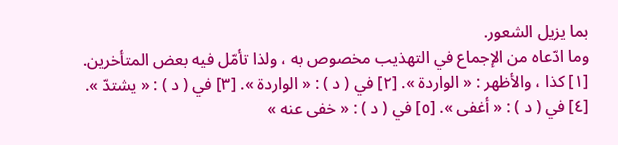بما يزيل الشعور.
وما ادّعاه من الإجماع في التهذيب مخصوص به ، ولذا تأمّل فيه بعض المتأخرين.
[١] كذا ، والأظهر : « الواردة ». [٢] في ( د ) : « الواردة ». [٣] في ( د ) : « يشتدّ ». [٤] في ( د ) : « أغفى ». [٥] في ( د ) : « خفى عنه »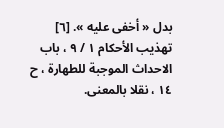بدل « أخفى عليه ». [٦] تهذيب الأحكام ١ / ٩ ، باب الاحداث الموجبة للطهارة ، ح ١٤ ، نقلا بالمعنى.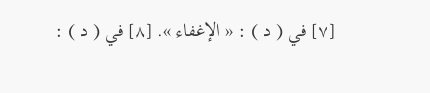[٧] في ( د ) : « الإغفاء ». [٨] في ( د ) :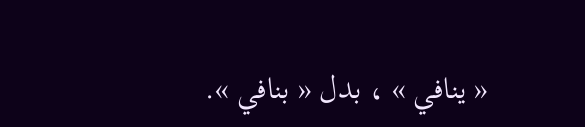« ينافي » ، بدل « بنافي ».